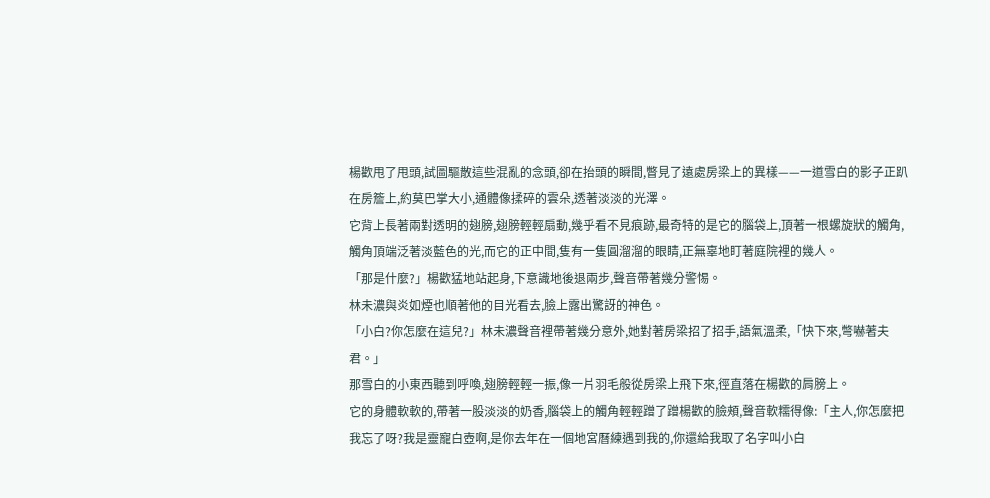楊歡甩了甩頭,試圖驅散這些混亂的念頭,卻在抬頭的瞬間,瞥見了遠處房梁上的異樣——一道雪白的影子正趴在房簷上,約莫巴掌大小,通體像揉碎的雲朵,透著淡淡的光澤。
它背上長著兩對透明的翅膀,翅膀輕輕扇動,幾乎看不見痕跡,最奇特的是它的腦袋上,頂著一根螺旋狀的觸角,觸角頂端泛著淡藍色的光,而它的正中間,隻有一隻圓溜溜的眼睛,正無辜地盯著庭院裡的幾人。
「那是什麼?」楊歡猛地站起身,下意識地後退兩步,聲音帶著幾分警惕。
林未濃與炎如煙也順著他的目光看去,臉上露出驚訝的神色。
「小白?你怎麼在這兒?」林未濃聲音裡帶著幾分意外,她對著房梁招了招手,語氣溫柔,「快下來,彆嚇著夫君。」
那雪白的小東西聽到呼喚,翅膀輕輕一振,像一片羽毛般從房梁上飛下來,徑直落在楊歡的肩膀上。
它的身體軟軟的,帶著一股淡淡的奶香,腦袋上的觸角輕輕蹭了蹭楊歡的臉頰,聲音軟糯得像:「主人,你怎麼把我忘了呀?我是靈寵白壺啊,是你去年在一個地宮曆練遇到我的,你還給我取了名字叫小白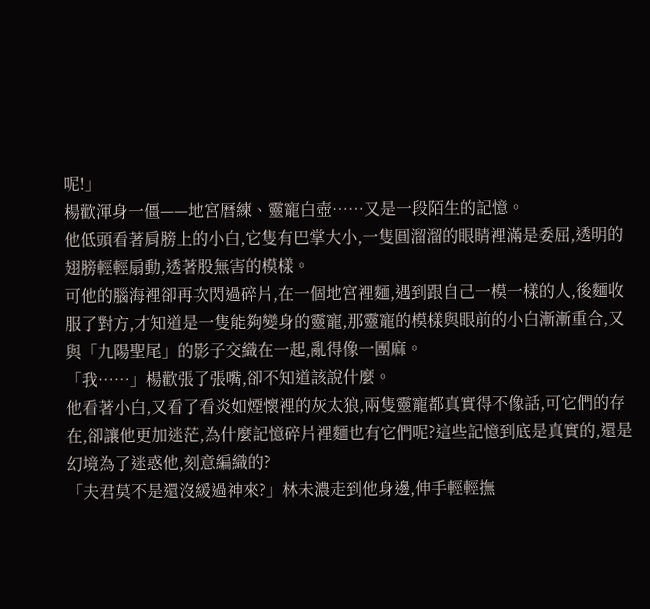呢!」
楊歡渾身一僵——地宮曆練、靈寵白壺……又是一段陌生的記憶。
他低頭看著肩膀上的小白,它隻有巴掌大小,一隻圓溜溜的眼睛裡滿是委屈,透明的翅膀輕輕扇動,透著股無害的模樣。
可他的腦海裡卻再次閃過碎片,在一個地宮裡麵,遇到跟自己一模一樣的人,後麵收服了對方,才知道是一隻能夠變身的靈寵,那靈寵的模樣與眼前的小白漸漸重合,又與「九陽聖尾」的影子交織在一起,亂得像一團麻。
「我……」楊歡張了張嘴,卻不知道該說什麼。
他看著小白,又看了看炎如煙懷裡的灰太狼,兩隻靈寵都真實得不像話,可它們的存在,卻讓他更加迷茫,為什麼記憶碎片裡麵也有它們呢?這些記憶到底是真實的,還是幻境為了迷惑他,刻意編織的?
「夫君莫不是還沒緩過神來?」林未濃走到他身邊,伸手輕輕撫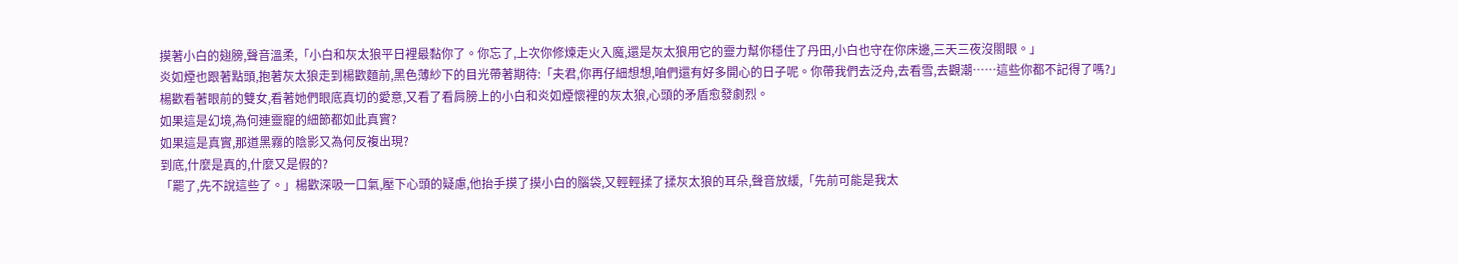摸著小白的翅膀,聲音溫柔,「小白和灰太狼平日裡最黏你了。你忘了,上次你修煉走火入魔,還是灰太狼用它的靈力幫你穩住了丹田,小白也守在你床邊,三天三夜沒閤眼。」
炎如煙也跟著點頭,抱著灰太狼走到楊歡麵前,黑色薄紗下的目光帶著期待:「夫君,你再仔細想想,咱們還有好多開心的日子呢。你帶我們去泛舟,去看雪,去觀潮……這些你都不記得了嗎?」
楊歡看著眼前的雙女,看著她們眼底真切的愛意,又看了看肩膀上的小白和炎如煙懷裡的灰太狼,心頭的矛盾愈發劇烈。
如果這是幻境,為何連靈寵的細節都如此真實?
如果這是真實,那道黑霧的陰影又為何反複出現?
到底,什麼是真的,什麼又是假的?
「罷了,先不說這些了。」楊歡深吸一口氣,壓下心頭的疑慮,他抬手摸了摸小白的腦袋,又輕輕揉了揉灰太狼的耳朵,聲音放緩,「先前可能是我太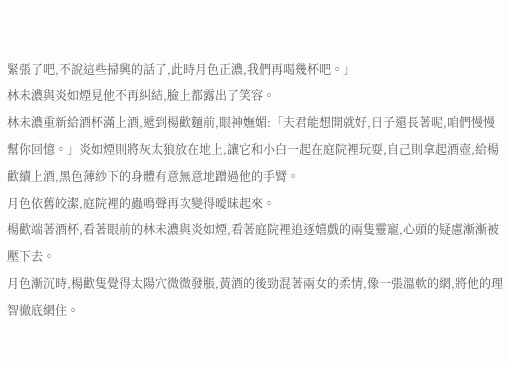緊張了吧,不說這些掃興的話了,此時月色正濃,我們再喝幾杯吧。」
林未濃與炎如煙見他不再糾結,臉上都露出了笑容。
林未濃重新給酒杯滿上酒,遞到楊歡麵前,眼神嫵媚:「夫君能想開就好,日子還長著呢,咱們慢慢幫你回憶。」炎如煙則將灰太狼放在地上,讓它和小白一起在庭院裡玩耍,自己則拿起酒壺,給楊歡續上酒,黑色薄紗下的身體有意無意地蹭過他的手臂。
月色依舊皎潔,庭院裡的蟲鳴聲再次變得曖昧起來。
楊歡端著酒杯,看著眼前的林未濃與炎如煙,看著庭院裡追逐嬉戲的兩隻靈寵,心頭的疑慮漸漸被壓下去。
月色漸沉時,楊歡隻覺得太陽穴微微發脹,黃酒的後勁混著兩女的柔情,像一張溫軟的網,將他的理智徹底網住。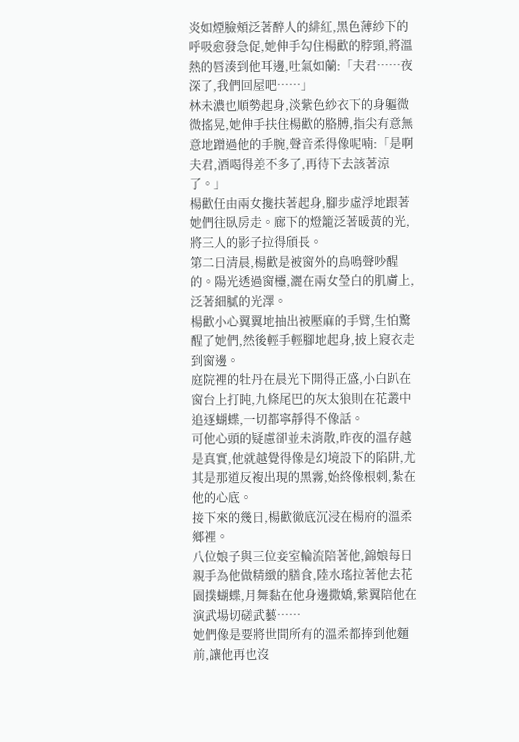炎如煙臉頰泛著醉人的緋紅,黑色薄紗下的呼吸愈發急促,她伸手勾住楊歡的脖頸,將溫熱的唇湊到他耳邊,吐氣如蘭:「夫君……夜深了,我們回屋吧……」
林未濃也順勢起身,淡紫色紗衣下的身軀微微搖晃,她伸手扶住楊歡的胳膊,指尖有意無意地蹭過他的手腕,聲音柔得像呢喃:「是啊夫君,酒喝得差不多了,再待下去該著涼了。」
楊歡任由兩女攙扶著起身,腳步虛浮地跟著她們往臥房走。廊下的燈籠泛著暖黃的光,將三人的影子拉得頎長。
第二日清晨,楊歡是被窗外的鳥鳴聲吵醒的。陽光透過窗欞,灑在兩女瑩白的肌膚上,泛著細膩的光澤。
楊歡小心翼翼地抽出被壓麻的手臂,生怕驚醒了她們,然後輕手輕腳地起身,披上寢衣走到窗邊。
庭院裡的牡丹在晨光下開得正盛,小白趴在窗台上打盹,九條尾巴的灰太狼則在花叢中追逐蝴蝶,一切都寧靜得不像話。
可他心頭的疑慮卻並未消散,昨夜的溫存越是真實,他就越覺得像是幻境設下的陷阱,尤其是那道反複出現的黑霧,始終像根刺,紮在他的心底。
接下來的幾日,楊歡徹底沉浸在楊府的溫柔鄉裡。
八位娘子與三位妾室輪流陪著他,錦娘每日親手為他做精緻的膳食,陸水瑤拉著他去花園撲蝴蝶,月舞黏在他身邊撒嬌,紫翼陪他在演武場切磋武藝……
她們像是要將世間所有的溫柔都捧到他麵前,讓他再也沒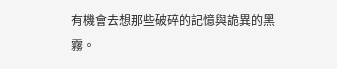有機會去想那些破碎的記憶與詭異的黑霧。